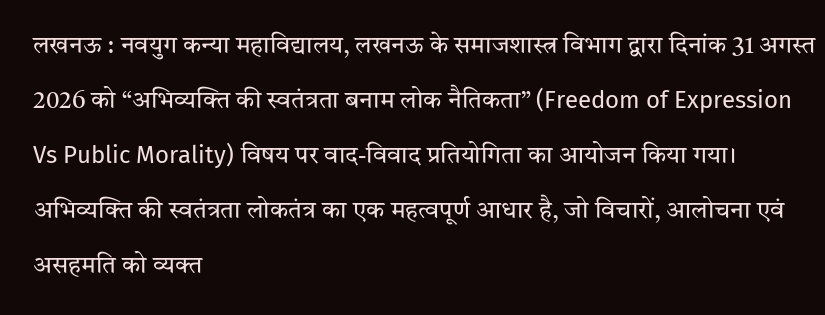लखनऊ : नवयुग कन्या महाविद्यालय, लखनऊ के समाजशास्त्र विभाग द्वारा दिनांक 31 अगस्त 2026 को “अभिव्यक्ति की स्वतंत्रता बनाम लोक नैतिकता” (Freedom of Expression Vs Public Morality) विषय पर वाद-विवाद प्रतियोगिता का आयोजन किया गया।
अभिव्यक्ति की स्वतंत्रता लोकतंत्र का एक महत्वपूर्ण आधार है, जो विचारों, आलोचना एवं असहमति को व्यक्त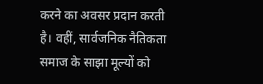करने का अवसर प्रदान करती है। वहीं, सार्वजनिक नैतिकता समाज के साझा मूल्यों को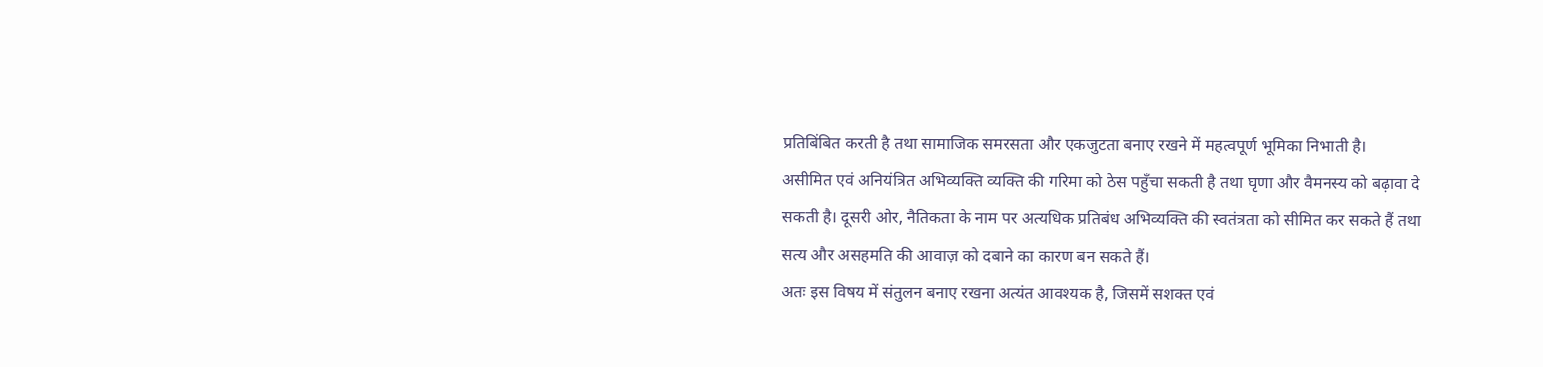प्रतिबिंबित करती है तथा सामाजिक समरसता और एकजुटता बनाए रखने में महत्वपूर्ण भूमिका निभाती है।
असीमित एवं अनियंत्रित अभिव्यक्ति व्यक्ति की गरिमा को ठेस पहुँचा सकती है तथा घृणा और वैमनस्य को बढ़ावा दे सकती है। दूसरी ओर, नैतिकता के नाम पर अत्यधिक प्रतिबंध अभिव्यक्ति की स्वतंत्रता को सीमित कर सकते हैं तथा सत्य और असहमति की आवाज़ को दबाने का कारण बन सकते हैं।
अतः इस विषय में संतुलन बनाए रखना अत्यंत आवश्यक है, जिसमें सशक्त एवं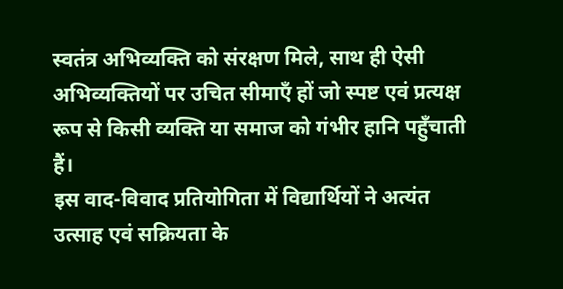स्वतंत्र अभिव्यक्ति को संरक्षण मिले, साथ ही ऐसी अभिव्यक्तियों पर उचित सीमाएँ हों जो स्पष्ट एवं प्रत्यक्ष रूप से किसी व्यक्ति या समाज को गंभीर हानि पहुँचाती हैं।
इस वाद-विवाद प्रतियोगिता में विद्यार्थियों ने अत्यंत उत्साह एवं सक्रियता के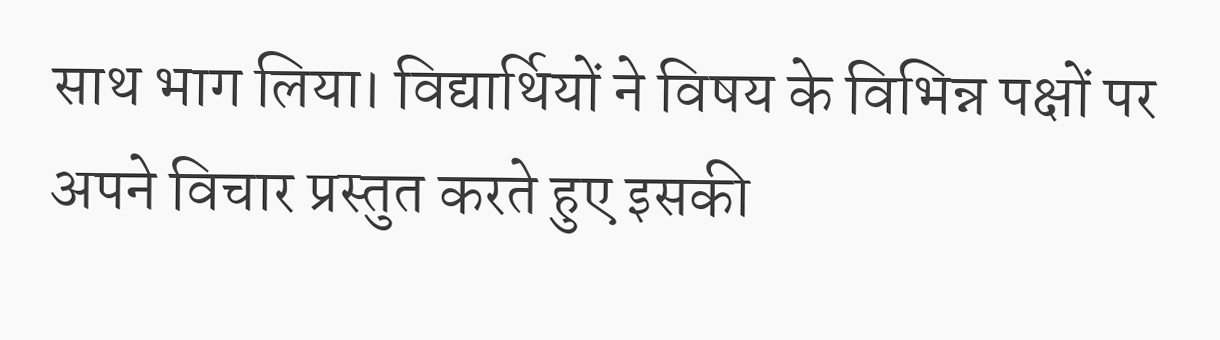साथ भाग लिया। विद्यार्थियों ने विषय के विभिन्न पक्षों पर अपने विचार प्रस्तुत करते हुए इसकी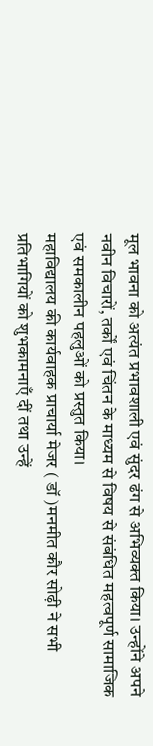मूल भावना को अत्यंत प्रभावशाली एवं सुंदर ढंग से अभिव्यक्त किया। उन्होंने अपने नवीन विचारों, तर्कों एवं चिंतन के माध्यम से विषय से संबंधित महत्वपूर्ण सामाजिक एवं समकालीन पहलुओं को प्रस्तुत किया।
महाविद्यालय की कार्यवाहक प्राचार्या मेजर ( डॉ )मनमीत कौर सोढ़ी ने सभी प्रतिभागियों को शुभकामनाएँ दीं तथा उन्हें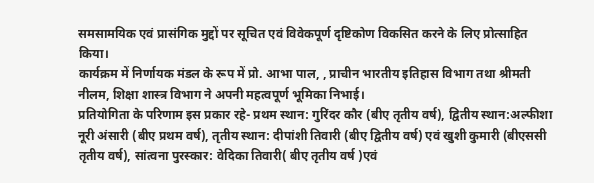समसामयिक एवं प्रासंगिक मुद्दों पर सूचित एवं विवेकपूर्ण दृष्टिकोण विकसित करने के लिए प्रोत्साहित किया।
कार्यक्रम में निर्णायक मंडल के रूप में प्रो. आभा पाल, , प्राचीन भारतीय इतिहास विभाग तथा श्रीमती नीलम, शिक्षा शास्त्र विभाग ने अपनी महत्वपूर्ण भूमिका निभाई।
प्रतियोगिता के परिणाम इस प्रकार रहे- प्रथम स्थान: गुरिंदर कौर (बीए तृतीय वर्ष), द्वितीय स्थान:अल्फीशा नूरी अंसारी (बीए प्रथम वर्ष), तृतीय स्थान: दीपांशी तिवारी (बीए द्वितीय वर्ष) एवं खुशी कुमारी (बीएससी तृतीय वर्ष), सांत्वना पुरस्कार: वेदिका तिवारी( बीए तृतीय वर्ष )एवं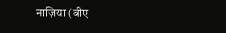नाज़िया (बीए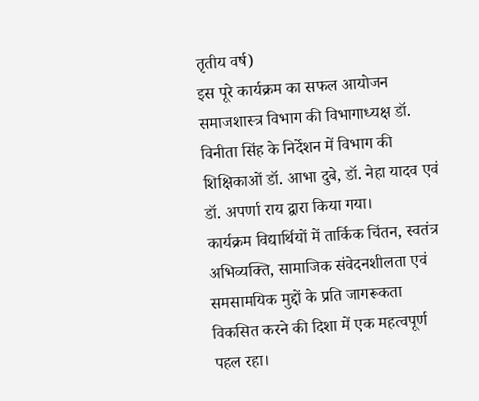तृतीय वर्ष)
इस पूरे कार्यक्रम का सफल आयोजन समाजशास्त्र विभाग की विभागाध्यक्ष डॉ. विनीता सिंह के निर्देशन में विभाग की शिक्षिकाओं डॉ. आभा दुबे, डॉ. नेहा यादव एवं डॉ. अपर्णा राय द्वारा किया गया।
कार्यक्रम विद्यार्थियों में तार्किक चिंतन, स्वतंत्र अभिव्यक्ति, सामाजिक संवेदनशीलता एवं समसामयिक मुद्दों के प्रति जागरूकता विकसित करने की दिशा में एक महत्वपूर्ण पहल रहा।